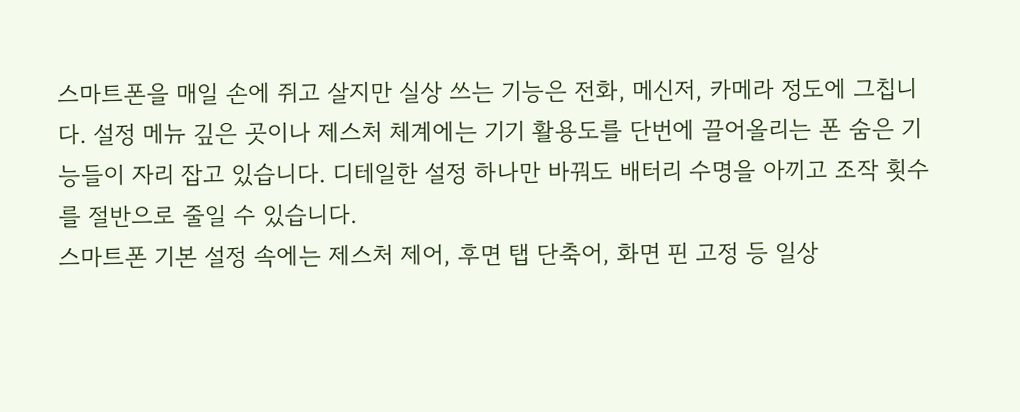스마트폰을 매일 손에 쥐고 살지만 실상 쓰는 기능은 전화, 메신저, 카메라 정도에 그칩니다. 설정 메뉴 깊은 곳이나 제스처 체계에는 기기 활용도를 단번에 끌어올리는 폰 숨은 기능들이 자리 잡고 있습니다. 디테일한 설정 하나만 바꿔도 배터리 수명을 아끼고 조작 횟수를 절반으로 줄일 수 있습니다.
스마트폰 기본 설정 속에는 제스처 제어, 후면 탭 단축어, 화면 핀 고정 등 일상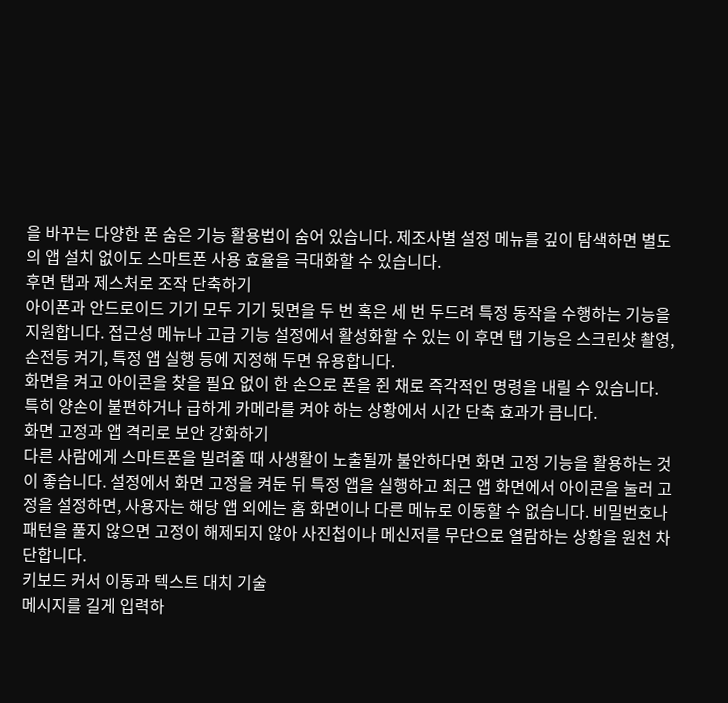을 바꾸는 다양한 폰 숨은 기능 활용법이 숨어 있습니다. 제조사별 설정 메뉴를 깊이 탐색하면 별도의 앱 설치 없이도 스마트폰 사용 효율을 극대화할 수 있습니다.
후면 탭과 제스처로 조작 단축하기
아이폰과 안드로이드 기기 모두 기기 뒷면을 두 번 혹은 세 번 두드려 특정 동작을 수행하는 기능을 지원합니다. 접근성 메뉴나 고급 기능 설정에서 활성화할 수 있는 이 후면 탭 기능은 스크린샷 촬영, 손전등 켜기, 특정 앱 실행 등에 지정해 두면 유용합니다.
화면을 켜고 아이콘을 찾을 필요 없이 한 손으로 폰을 쥔 채로 즉각적인 명령을 내릴 수 있습니다. 특히 양손이 불편하거나 급하게 카메라를 켜야 하는 상황에서 시간 단축 효과가 큽니다.
화면 고정과 앱 격리로 보안 강화하기
다른 사람에게 스마트폰을 빌려줄 때 사생활이 노출될까 불안하다면 화면 고정 기능을 활용하는 것이 좋습니다. 설정에서 화면 고정을 켜둔 뒤 특정 앱을 실행하고 최근 앱 화면에서 아이콘을 눌러 고정을 설정하면, 사용자는 해당 앱 외에는 홈 화면이나 다른 메뉴로 이동할 수 없습니다. 비밀번호나 패턴을 풀지 않으면 고정이 해제되지 않아 사진첩이나 메신저를 무단으로 열람하는 상황을 원천 차단합니다.
키보드 커서 이동과 텍스트 대치 기술
메시지를 길게 입력하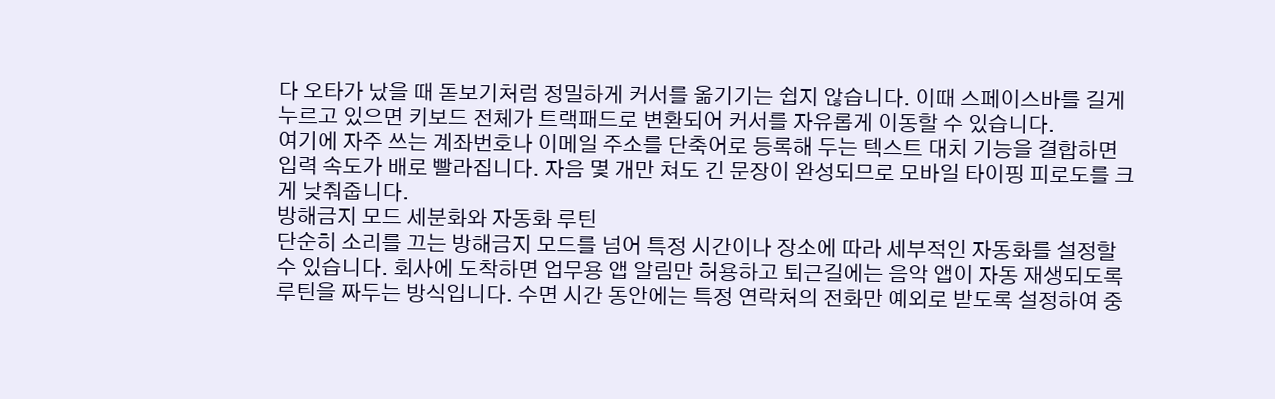다 오타가 났을 때 돋보기처럼 정밀하게 커서를 옮기기는 쉽지 않습니다. 이때 스페이스바를 길게 누르고 있으면 키보드 전체가 트랙패드로 변환되어 커서를 자유롭게 이동할 수 있습니다.
여기에 자주 쓰는 계좌번호나 이메일 주소를 단축어로 등록해 두는 텍스트 대치 기능을 결합하면 입력 속도가 배로 빨라집니다. 자음 몇 개만 쳐도 긴 문장이 완성되므로 모바일 타이핑 피로도를 크게 낮춰줍니다.
방해금지 모드 세분화와 자동화 루틴
단순히 소리를 끄는 방해금지 모드를 넘어 특정 시간이나 장소에 따라 세부적인 자동화를 설정할 수 있습니다. 회사에 도착하면 업무용 앱 알림만 허용하고 퇴근길에는 음악 앱이 자동 재생되도록 루틴을 짜두는 방식입니다. 수면 시간 동안에는 특정 연락처의 전화만 예외로 받도록 설정하여 중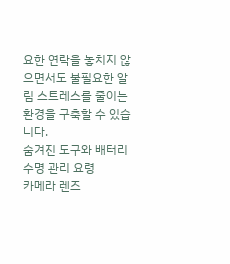요한 연락을 놓치지 않으면서도 불필요한 알림 스트레스를 줄이는 환경을 구축할 수 있습니다.
숨겨진 도구와 배터리 수명 관리 요령
카메라 렌즈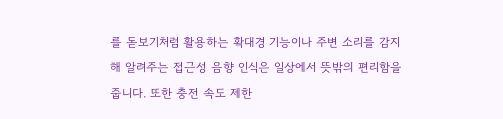를 돋보기처럼 활용하는 확대경 기능이나 주변 소리를 감지해 알려주는 접근성 음향 인식은 일상에서 뜻밖의 편리함을 줍니다. 또한 충전 속도 제한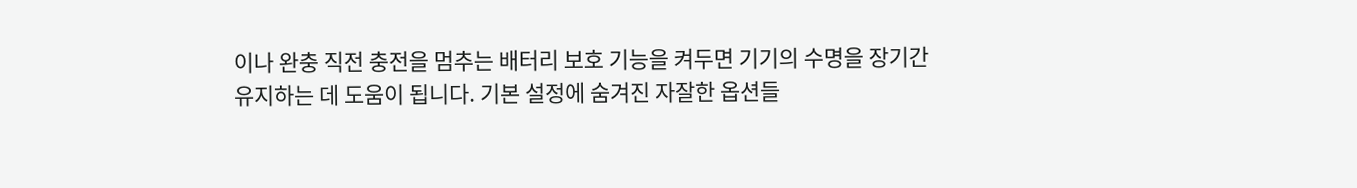이나 완충 직전 충전을 멈추는 배터리 보호 기능을 켜두면 기기의 수명을 장기간 유지하는 데 도움이 됩니다. 기본 설정에 숨겨진 자잘한 옵션들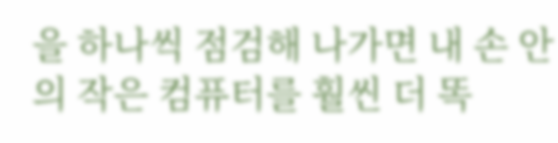을 하나씩 점검해 나가면 내 손 안의 작은 컴퓨터를 훨씬 더 똑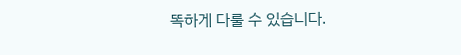똑하게 다룰 수 있습니다.